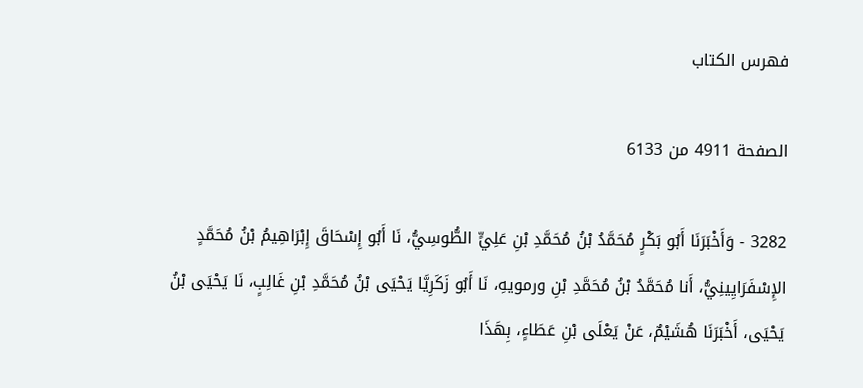فهرس الكتاب

الصفحة 4911 من 6133

3282 - وَأَخْبَرَنَا أَبُو بَكْرٍ مُحَمَّدُ بْنُ مُحَمَّدِ بْنِ عَلِيٍّ الطُّوسِيُّ، نَا أَبُو إِسْحَاقَ إِبْرَاهِيمُ بْنُ مُحَمَّدٍ الإِسْفَرَايِينِيُّ، أَنا مُحَمَّدُ بْنُ مُحَمَّدِ بْنِ ورمويهِ، نَا أَبُو زَكَرِيَّا يَحْيَى بْنُ مُحَمَّدِ بْنِ غَالِبٍ، نَا يَحْيَى بْنُ يَحْيَى، أَخْبَرَنَا هُشَيْمٌ، عَنْ يَعْلَى بْنِ عَطَاءٍ، بِهَذَا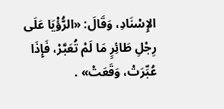الإِسْنَادِ، وَقَالَ: «الرُّؤْيَا عَلَى رِجْلِ طَائِرٍ مَا لَمْ تُعَبَّرْ، فَإِذَا عُبِّرَتْ، وَقَعَتْ» .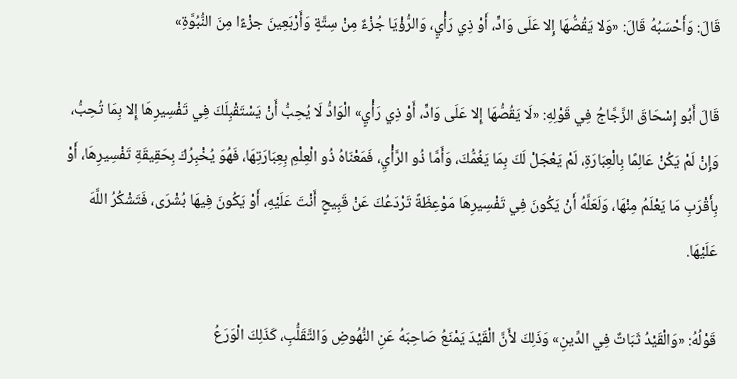قَالَ: وَأَحْسَبُهُ قَالَ: «وَلا يَقُصُّهَا إِلا عَلَى وَادٍّ، أَوْ ذِي رَأْيٍ، وَالرُّؤْيَا جُزْءٌ مِنْ سِتَّةٍ وَأَرْبَعِينَ جزْءًا مِنَ النُّبُوَّةِ»

قَالَ أَبُو إِسْحَاقَ الزَّجَّاجُ فِي قَوْلِهِ: «لَا يَقُصُّهَا إِلا عَلَى وَادٍّ، أَوْ ذِي رَأْيٍ» الْوَادُّ لَا يُحِبُّ أَنْ يَسْتَقْبِلَكَ فِي تَفْسِيرِهَا إِلا بِمَا تُحِبُّ، وَإِنْ لَمْ يَكُنْ عَالِمًا بِالْعِبَارَةِ، لَمْ يَعْجَلْ لَكَ بِمَا يَغُمُّكَ، وَأَمَّا ذُو الرَّأْيِ، فَمَعْنَاهُ ذُو الْعِلْمِ بِعِبَارَتِهَا، فَهُوَ يُخْبِرُكَ بِحَقِيقَةِ تَفْسِيرِهَا، أَوْ بِأَقْرَبِ مَا يَعْلَمُ مِنْهَا، وَلَعَلَّهُ أَنْ يَكُونَ فِي تَفْسِيرِهَا مَوْعِظَةً تَرْدَعُكَ عَنْ قَبِيحٍ أَنْتَ عَلَيْهِ، أَوْ يَكُونَ فِيهَا بُشْرَى، فَتَشْكُرُ اللَّهَ عَلَيْهَا.

قَوْلُهُ: «وَالْقَيْدُ ثَبَاتٌ فِي الدِّينِ» وَذَلِكَ لأَنَّ الْقَيْدَ يَمْنَعُ صَاحِبَهُ عَنِ النُّهُوضِ وَالتَّقَلُّبِ، كَذَلِكَ الْوَرَعُ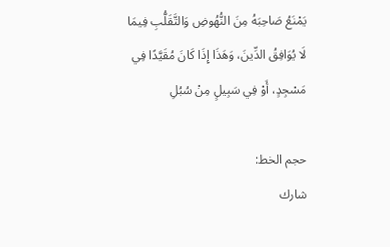يَمْنَعُ صَاحِبَهُ مِنَ النُّهُوضِ وَالتَّقَلُّبِ فِيمَا لَا يُوَافِقُ الدِّينَ، وَهَذَا إِذَا كَانَ مُقَيَّدًا فِي مَسْجِدٍ، أَوْ فِي سَبِيلٍ مِنْ سُبُلِ

حجم الخط:
شارك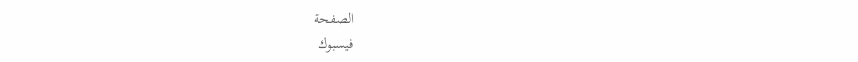الصفحة
فيسبوك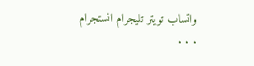واتساب تويتر تليجرام انستجرام
. . .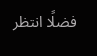فضلًا انتظر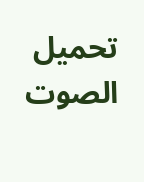تحميل الصوت